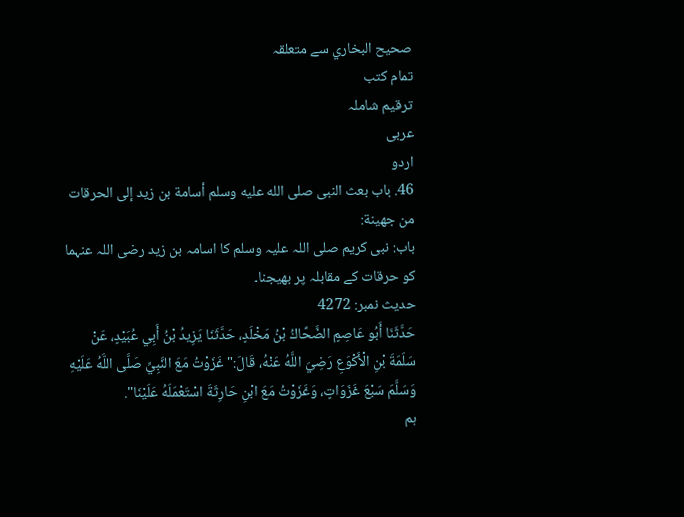صحيح البخاري سے متعلقہ
تمام کتب
ترقیم شاملہ
عربی
اردو
46. باب بعث النبى صلى الله عليه وسلم أسامة بن زيد إلى الحرقات من جهينة:
باب: نبی کریم صلی اللہ علیہ وسلم کا اسامہ بن زید رضی اللہ عنہما کو حرقات کے مقابلہ پر بھیجنا۔
حدیث نمبر: 4272
حَدَّثَنَا أَبُو عَاصِمٍ الضَّحَّاكُ بْنُ مَخْلَدٍ، حَدَّثَنَا يَزِيدُ بْنُ أَبِي عُبَيْدٍ، عَنْ سَلَمَةَ بْنِ الْأَكْوَعِ رَضِيَ اللَّهُ عَنْهُ، قَالَ:" غَزَوْتُ مَعَ النَّبِيِّ صَلَّى اللَّهُ عَلَيْهِ وَسَلَّمَ سَبْعَ غَزَوَاتٍ، وَغَزَوْتُ مَعَ ابْنِ حَارِثَةَ اسْتَعْمَلَهُ عَلَيْنَا".
ہم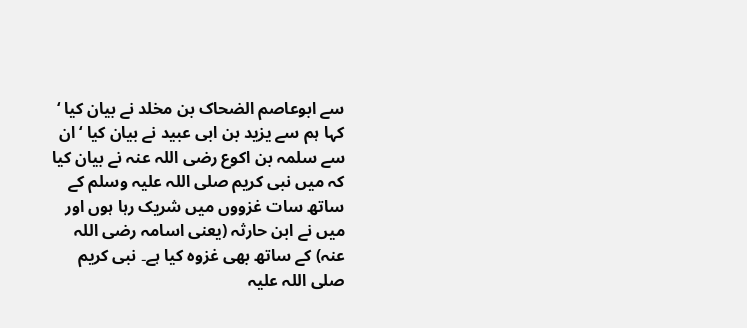سے ابوعاصم الضحاک بن مخلد نے بیان کیا ‘ کہا ہم سے یزید بن ابی عبید نے بیان کیا ‘ ان سے سلمہ بن اکوع رضی اللہ عنہ نے بیان کیا کہ میں نبی کریم صلی اللہ علیہ وسلم کے ساتھ سات غزووں میں شریک رہا ہوں اور میں نے ابن حارثہ (یعنی اسامہ رضی اللہ عنہ) کے ساتھ بھی غزوہ کیا ہے۔ نبی کریم صلی اللہ علیہ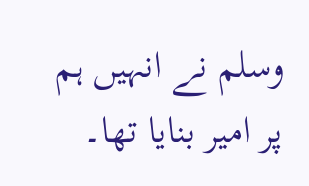وسلم نے انہیں ہم پر امیر بنایا تھا۔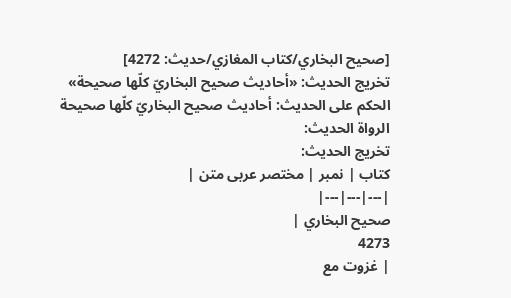[صحيح البخاري/كتاب المغازي/حدیث: 4272]
تخریج الحدیث: «أحاديث صحيح البخاريّ كلّها صحيحة»
الحكم على الحديث: أحاديث صحيح البخاريّ كلّها صحيحة
الرواة الحديث:
تخريج الحديث:
کتاب | نمبر | مختصر عربی متن |
|---|---|---|
صحيح البخاري |
4273
| غزوت مع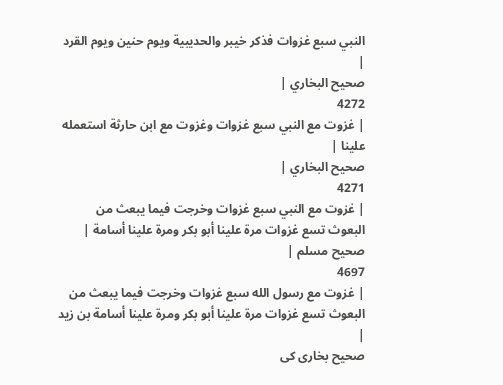النبي سبع غزوات فذكر خيبر والحديبية ويوم حنين ويوم القرد |
صحيح البخاري |
4272
| غزوت مع النبي سبع غزوات وغزوت مع ابن حارثة استعمله علينا |
صحيح البخاري |
4271
| غزوت مع النبي سبع غزوات وخرجت فيما يبعث من البعوث تسع غزوات مرة علينا أبو بكر ومرة علينا أسامة |
صحيح مسلم |
4697
| غزوت مع رسول الله سبع غزوات وخرجت فيما يبعث من البعوث تسع غزوات مرة علينا أبو بكر ومرة علينا أسامة بن زيد |
صحیح بخاری کی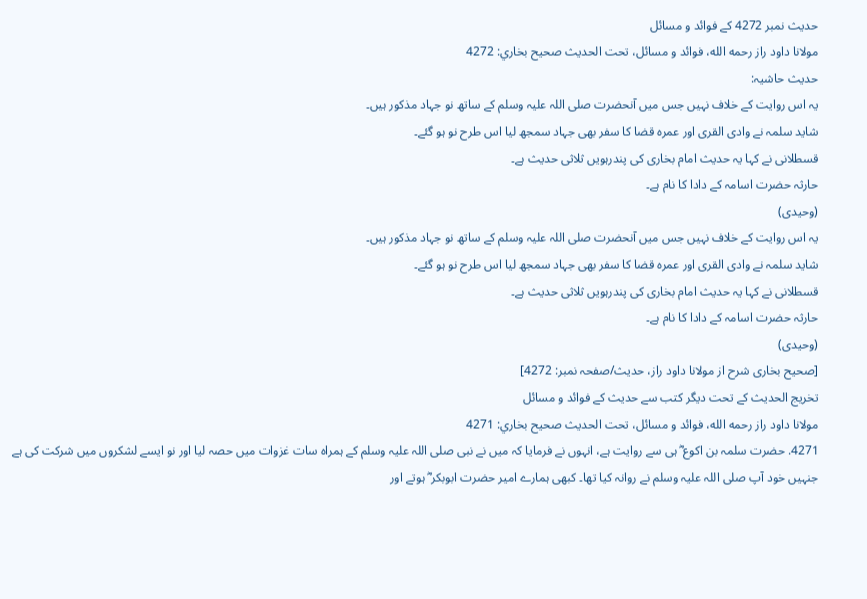حدیث نمبر 4272 کے فوائد و مسائل
مولانا داود راز رحمه الله، فوائد و مسائل، تحت الحديث صحيح بخاري: 4272
حدیث حاشیہ:
یہ اس روایت کے خلاف نہیں جس میں آنحضرت صلی اللہ علیہ وسلم کے ساتھ نو جہاد مذکور ہیں۔
شاید سلمہ نے وادی القری اور عمرہ قضا کا سفر بھی جہاد سمجھ لیا اس طرح نو ہو گئے۔
قسطلانی نے کہا یہ حدیث امام بخاری کی پندرہویں ثلاثی حدیث ہے۔
حارثہ حضرت اسامہ کے دادا کا نام ہے۔
(وحیدی)
یہ اس روایت کے خلاف نہیں جس میں آنحضرت صلی اللہ علیہ وسلم کے ساتھ نو جہاد مذکور ہیں۔
شاید سلمہ نے وادی القری اور عمرہ قضا کا سفر بھی جہاد سمجھ لیا اس طرح نو ہو گئے۔
قسطلانی نے کہا یہ حدیث امام بخاری کی پندرہویں ثلاثی حدیث ہے۔
حارثہ حضرت اسامہ کے دادا کا نام ہے۔
(وحیدی)
[صحیح بخاری شرح از مولانا داود راز، حدیث/صفحہ نمبر: 4272]
تخریج الحدیث کے تحت دیگر کتب سے حدیث کے فوائد و مسائل
مولانا داود راز رحمه الله، فوائد و مسائل، تحت الحديث صحيح بخاري: 4271
4271. حضرت سلمہ بن اکوع ؓ ہی سے روایت ہے، انہوں نے فرمایا کہ میں نے نبی صلی اللہ علیہ وسلم کے ہمراہ سات غزوات میں حصہ لیا اور نو ایسے لشکروں میں شرکت کی ہے جنہیں خود آپ صلی اللہ علیہ وسلم نے روانہ کیا تھا۔ کبھی ہمارے امیر حضرت ابوبکر ؓ ہوتے اور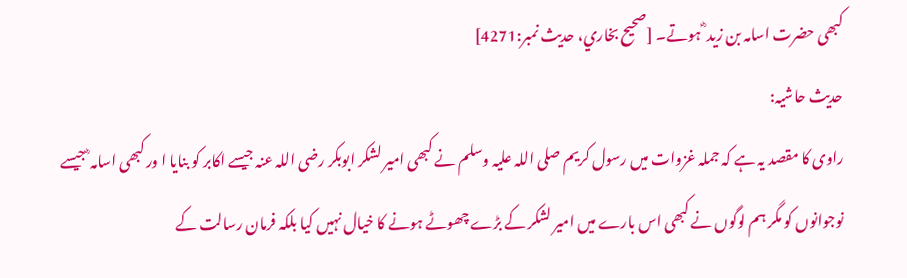کبھی حضرت اسامہ بن زید ؓ ہوتے۔ [صحيح بخاري، حديث نمبر:4271]
حدیث حاشیہ:
راوی کا مقصد یہ ہے کہ جملہ غزوات میں رسول کریم صلی اللہ علیہ وسلم نے کبھی امیر لشکر ابوبکر رضی اللہ عنہ جیسے اکابر کو بنایا ا ور کبھی اسامہ ؓ جیسے نوجوانوں کو مگر ہم لوگوں نے کبھی اس بارے میں امیر لشکر کے بڑے چھوٹے ہونے کا خیال نہیں کیا بلکہ فرمان رسالت کے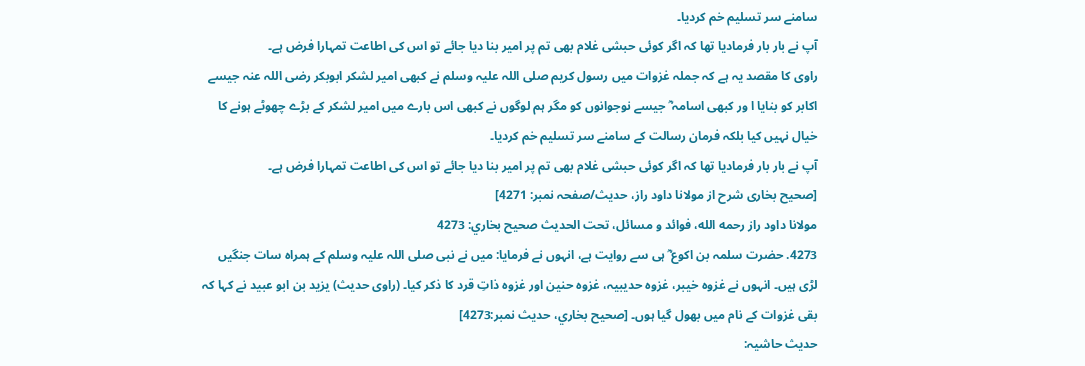سامنے سر تسلیم خم کردیا۔
آپ نے بار بار فرمادیا تھا کہ اگر کوئی حبشی غلام بھی تم پر امیر بنا دیا جائے تو اس کی اطاعت تمہارا فرض ہے۔
راوی کا مقصد یہ ہے کہ جملہ غزوات میں رسول کریم صلی اللہ علیہ وسلم نے کبھی امیر لشکر ابوبکر رضی اللہ عنہ جیسے اکابر کو بنایا ا ور کبھی اسامہ ؓ جیسے نوجوانوں کو مگر ہم لوگوں نے کبھی اس بارے میں امیر لشکر کے بڑے چھوٹے ہونے کا خیال نہیں کیا بلکہ فرمان رسالت کے سامنے سر تسلیم خم کردیا۔
آپ نے بار بار فرمادیا تھا کہ اگر کوئی حبشی غلام بھی تم پر امیر بنا دیا جائے تو اس کی اطاعت تمہارا فرض ہے۔
[صحیح بخاری شرح از مولانا داود راز، حدیث/صفحہ نمبر: 4271]
مولانا داود راز رحمه الله، فوائد و مسائل، تحت الحديث صحيح بخاري: 4273
4273. حضرت سلمہ بن اکوع ؓ ہی سے روایت ہے، انہوں نے فرمایا: میں نے نبی صلی اللہ علیہ وسلم کے ہمراہ سات جنگیں لڑی ہیں۔ انہوں نے غزوہ خیبر، غزوہ حدیبیہ، غزوہ حنین اور غزوہ ذاتِ قرد کا ذکر کیا۔ (راوی حدیث) یزید بن ابو عبید نے کہا کہ بقی غزوات کے نام میں بھول گیا ہوں۔ [صحيح بخاري، حديث نمبر:4273]
حدیث حاشیہ: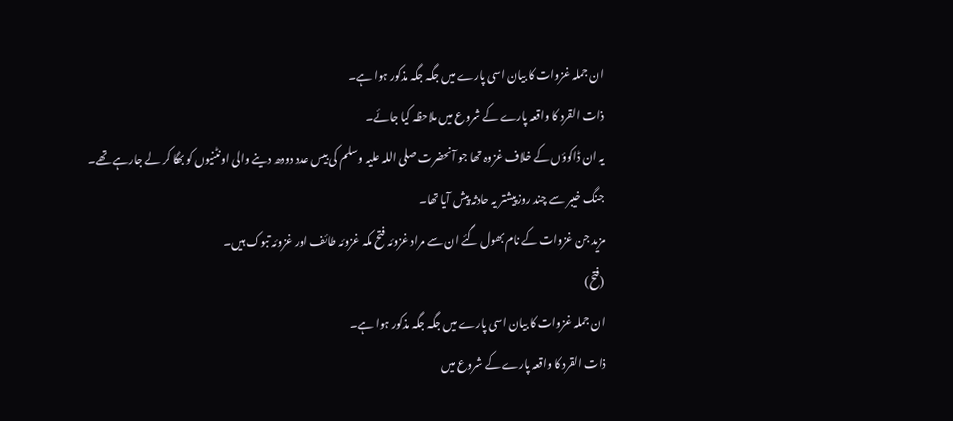ان جملہ غزوات کا بیان اسی پارے میں جگہ جگہ مذکور ہوا ہے۔
ذات القرد کا واقعہ پارے کے شروع میں ملاحظہ کیا جائے۔
یہ ان ڈاکوؤں کے خلاف غزوہ تھا جو آنحضرت صلی اللہ علیہ وسلم کی بیس عدد دودھ دینے والی اونٹنیوں کو بھگا کر لے جارہے تھے۔
جنگ خیبر سے چند روزپیشتر یہ حادثہ پیش آیا تھا۔
مزید جن غزوات کے نام بھول گئے ان سے مراد غزوئہ فتح مکہ غزوئہ طائف اور غزوئہ تبوک ہیں۔
(فتح)
ان جملہ غزوات کا بیان اسی پارے میں جگہ جگہ مذکور ہوا ہے۔
ذات القرد کا واقعہ پارے کے شروع میں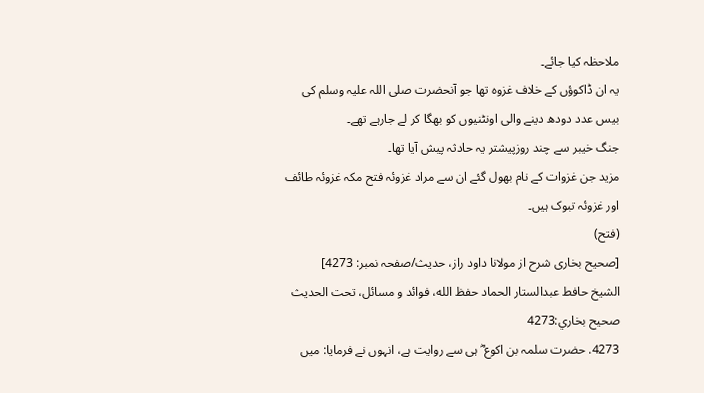ملاحظہ کیا جائے۔
یہ ان ڈاکوؤں کے خلاف غزوہ تھا جو آنحضرت صلی اللہ علیہ وسلم کی بیس عدد دودھ دینے والی اونٹنیوں کو بھگا کر لے جارہے تھے۔
جنگ خیبر سے چند روزپیشتر یہ حادثہ پیش آیا تھا۔
مزید جن غزوات کے نام بھول گئے ان سے مراد غزوئہ فتح مکہ غزوئہ طائف اور غزوئہ تبوک ہیں۔
(فتح)
[صحیح بخاری شرح از مولانا داود راز، حدیث/صفحہ نمبر: 4273]
الشيخ حافط عبدالستار الحماد حفظ الله، فوائد و مسائل، تحت الحديث صحيح بخاري:4273
4273. حضرت سلمہ بن اکوع ؓ ہی سے روایت ہے، انہوں نے فرمایا: میں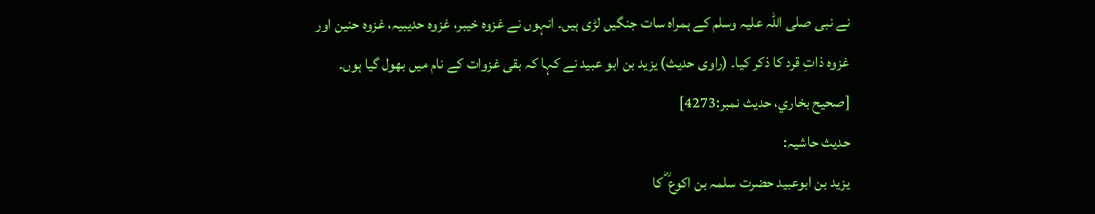نے نبی صلی اللہ علیہ وسلم کے ہمراہ سات جنگیں لڑی ہیں۔ انہوں نے غزوہ خیبر، غزوہ حدیبیہ، غزوہ حنین اور غزوہ ذاتِ قرد کا ذکر کیا۔ (راوی حدیث) یزید بن ابو عبید نے کہا کہ بقی غزوات کے نام میں بھول گیا ہوں۔ [صحيح بخاري، حديث نمبر:4273]
حدیث حاشیہ:
یزید بن ابوعبید حضرت سلمہ بن اکوع ؓ کا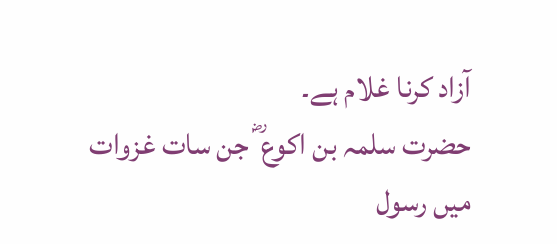آزاد کرنا غلام ہے۔
حضرت سلمہ بن اکوع ؓ جن سات غزوات میں رسول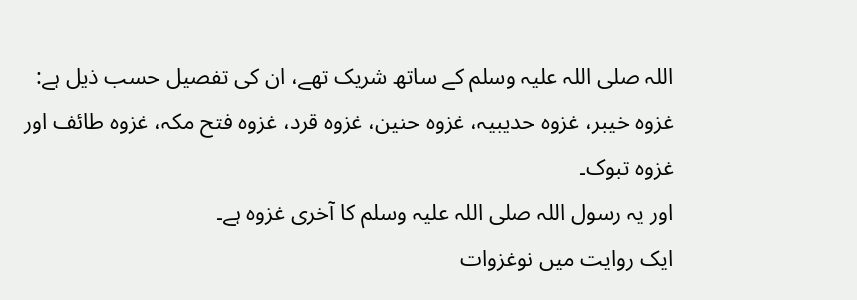اللہ صلی اللہ علیہ وسلم کے ساتھ شریک تھے، ان کی تفصیل حسب ذیل ہے:
غزوہ خیبر، غزوہ حدیبیہ، غزوہ حنین، غزوہ قرد، غزوہ فتح مکہ، غزوہ طائف اور غزوہ تبوک۔
اور یہ رسول اللہ صلی اللہ علیہ وسلم کا آخری غزوہ ہے۔
ایک روایت میں نوغزوات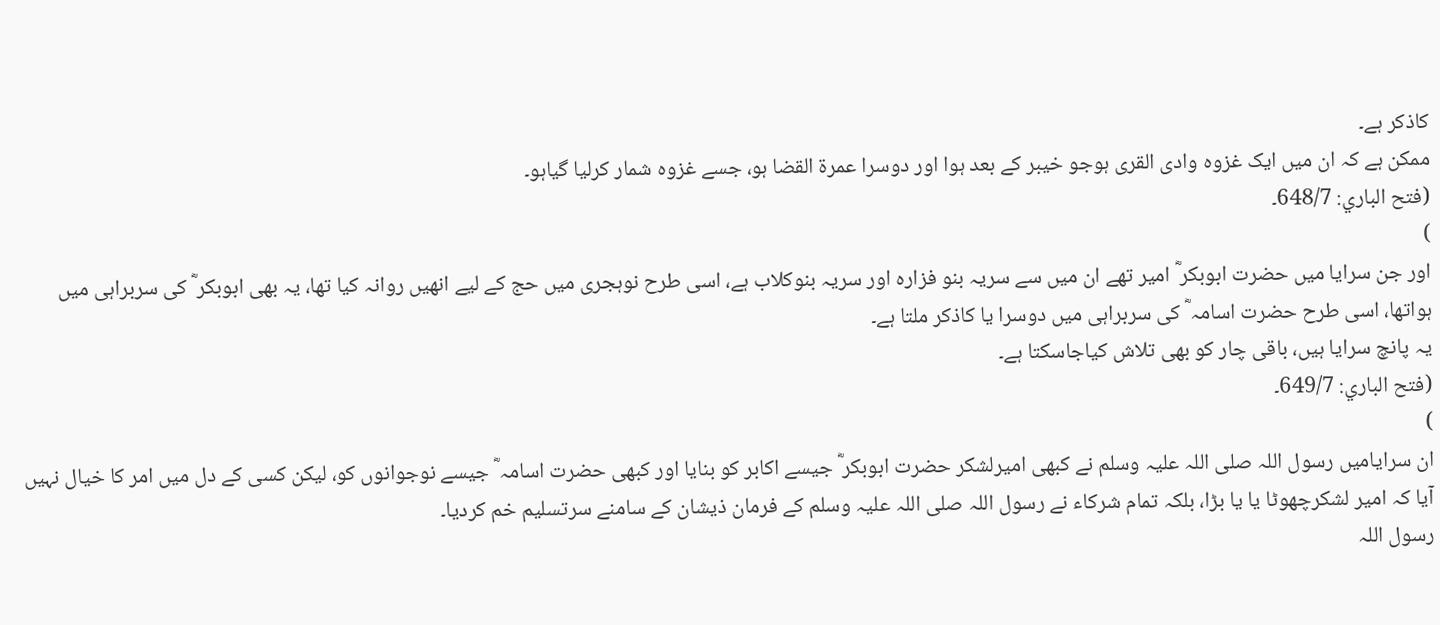کاذکر ہے۔
ممکن ہے کہ ان میں ایک غزوہ وادی القری ہوجو خیبر کے بعد ہوا اور دوسرا عمرۃ القضا ہو، جسے غزوہ شمار کرلیا گیاہو۔
(فتح الباري: 648/7۔
)
اور جن سرایا میں حضرت ابوبکر ؓ امیر تھے ان میں سے سریہ بنو فزارہ اور سریہ بنوکلاب ہے، اسی طرح نوہجری میں حج کے لیے انھیں روانہ کیا تھا، یہ بھی ابوبکر ؓ کی سربراہی میں ہواتھا، اسی طرح حضرت اسامہ ؓ کی سربراہی میں دوسرا یا کاذکر ملتا ہے۔
یہ پانچ سرایا ہیں، باقی چار کو بھی تلاش کیاجاسکتا ہے۔
(فتح الباري: 649/7۔
)
ان سرایامیں رسول اللہ صلی اللہ علیہ وسلم نے کبھی امیرلشکر حضرت ابوبکر ؓ جیسے اکابر کو بنایا اور کبھی حضرت اسامہ ؓ جیسے نوجوانوں کو، لیکن کسی کے دل میں امر کا خیال نہیں آیا کہ امیر لشکرچھوٹا یا یا بڑا، بلکہ تمام شرکاء نے رسول اللہ صلی اللہ علیہ وسلم کے فرمان ذیشان کے سامنے سرتسلیم خم کردیا۔
رسول اللہ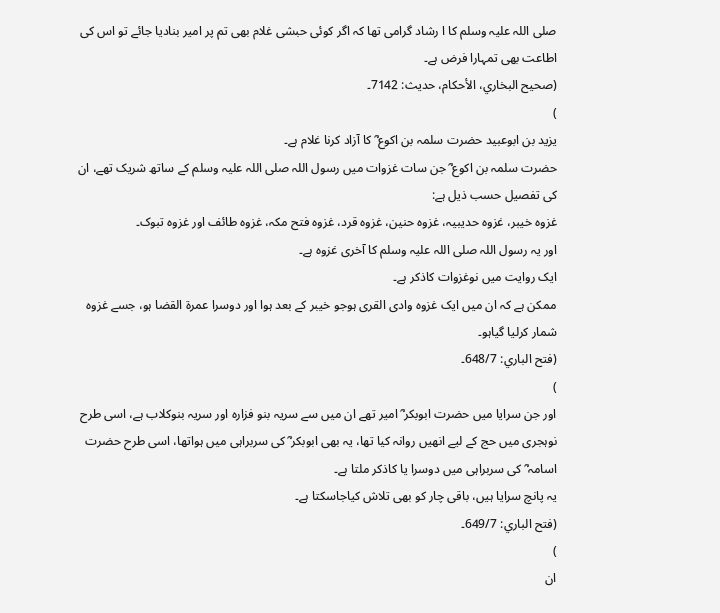صلی اللہ علیہ وسلم کا ا رشاد گرامی تھا کہ اگر کوئی حبشی غلام بھی تم پر امیر بنادیا جائے تو اس کی اطاعت بھی تمہارا فرض ہے۔
(صحیح البخاري، الأحکام، حدیث: 7142۔
)
یزید بن ابوعبید حضرت سلمہ بن اکوع ؓ کا آزاد کرنا غلام ہے۔
حضرت سلمہ بن اکوع ؓ جن سات غزوات میں رسول اللہ صلی اللہ علیہ وسلم کے ساتھ شریک تھے، ان کی تفصیل حسب ذیل ہے:
غزوہ خیبر، غزوہ حدیبیہ، غزوہ حنین، غزوہ قرد، غزوہ فتح مکہ، غزوہ طائف اور غزوہ تبوک۔
اور یہ رسول اللہ صلی اللہ علیہ وسلم کا آخری غزوہ ہے۔
ایک روایت میں نوغزوات کاذکر ہے۔
ممکن ہے کہ ان میں ایک غزوہ وادی القری ہوجو خیبر کے بعد ہوا اور دوسرا عمرۃ القضا ہو، جسے غزوہ شمار کرلیا گیاہو۔
(فتح الباري: 648/7۔
)
اور جن سرایا میں حضرت ابوبکر ؓ امیر تھے ان میں سے سریہ بنو فزارہ اور سریہ بنوکلاب ہے، اسی طرح نوہجری میں حج کے لیے انھیں روانہ کیا تھا، یہ بھی ابوبکر ؓ کی سربراہی میں ہواتھا، اسی طرح حضرت اسامہ ؓ کی سربراہی میں دوسرا یا کاذکر ملتا ہے۔
یہ پانچ سرایا ہیں، باقی چار کو بھی تلاش کیاجاسکتا ہے۔
(فتح الباري: 649/7۔
)
ان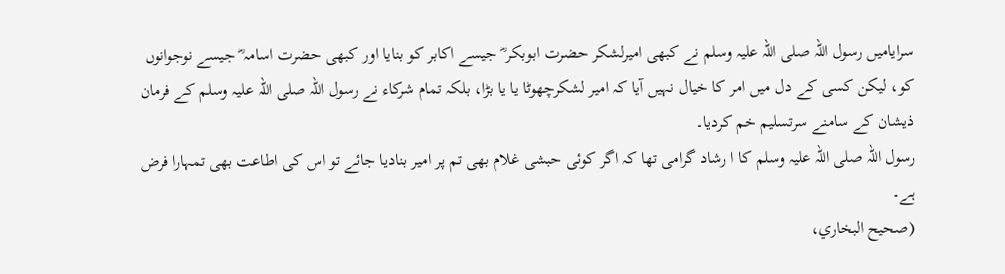سرایامیں رسول اللہ صلی اللہ علیہ وسلم نے کبھی امیرلشکر حضرت ابوبکر ؓ جیسے اکابر کو بنایا اور کبھی حضرت اسامہ ؓ جیسے نوجوانوں کو، لیکن کسی کے دل میں امر کا خیال نہیں آیا کہ امیر لشکرچھوٹا یا یا بڑا، بلکہ تمام شرکاء نے رسول اللہ صلی اللہ علیہ وسلم کے فرمان ذیشان کے سامنے سرتسلیم خم کردیا۔
رسول اللہ صلی اللہ علیہ وسلم کا ا رشاد گرامی تھا کہ اگر کوئی حبشی غلام بھی تم پر امیر بنادیا جائے تو اس کی اطاعت بھی تمہارا فرض ہے۔
(صحیح البخاري،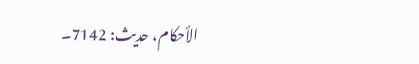الأحکام، حدیث: 7142۔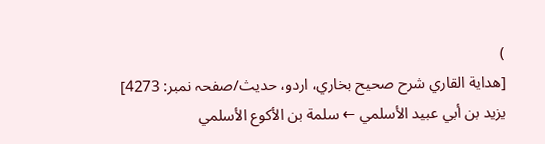)
[هداية القاري شرح صحيح بخاري، اردو، حدیث/صفحہ نمبر: 4273]
يزيد بن أبي عبيد الأسلمي ← سلمة بن الأكوع الأسلمي